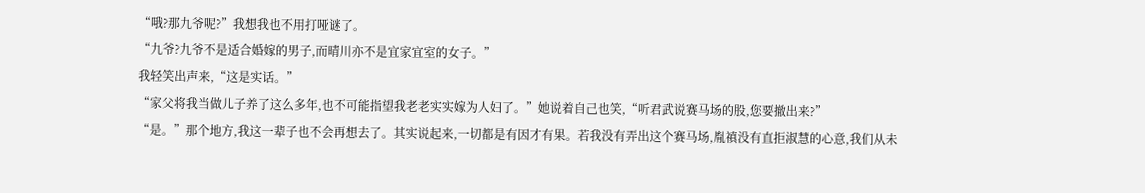“哦?那九爷呢?”我想我也不用打哑谜了。
“九爷?九爷不是适合婚嫁的男子,而晴川亦不是宜家宜室的女子。”
我轻笑出声来,“这是实话。”
“家父将我当做儿子养了这么多年,也不可能指望我老老实实嫁为人妇了。”她说着自己也笑,“听君武说赛马场的股,您要撤出来?”
“是。”那个地方,我这一辈子也不会再想去了。其实说起来,一切都是有因才有果。若我没有弄出这个赛马场,胤禛没有直拒淑慧的心意,我们从未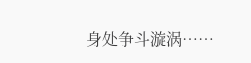身处争斗漩涡……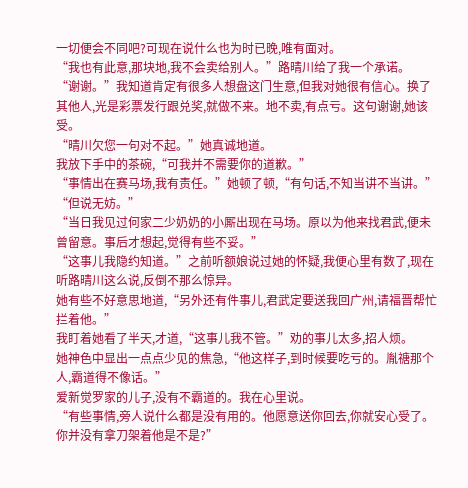一切便会不同吧?可现在说什么也为时已晚,唯有面对。
“我也有此意,那块地,我不会卖给别人。”路晴川给了我一个承诺。
“谢谢。”我知道肯定有很多人想盘这门生意,但我对她很有信心。换了其他人,光是彩票发行跟兑奖,就做不来。地不卖,有点亏。这句谢谢,她该受。
“晴川欠您一句对不起。”她真诚地道。
我放下手中的茶碗,“可我并不需要你的道歉。”
“事情出在赛马场,我有责任。”她顿了顿,“有句话,不知当讲不当讲。”
“但说无妨。”
“当日我见过何家二少奶奶的小厮出现在马场。原以为他来找君武,便未曾留意。事后才想起,觉得有些不妥。”
“这事儿我隐约知道。”之前听额娘说过她的怀疑,我便心里有数了,现在听路晴川这么说,反倒不那么惊异。
她有些不好意思地道,“另外还有件事儿,君武定要送我回广州,请福晋帮忙拦着他。”
我盯着她看了半天,才道,“这事儿我不管。”劝的事儿太多,招人烦。
她神色中显出一点点少见的焦急,“他这样子,到时候要吃亏的。胤禟那个人,霸道得不像话。”
爱新觉罗家的儿子,没有不霸道的。我在心里说。
“有些事情,旁人说什么都是没有用的。他愿意送你回去,你就安心受了。你并没有拿刀架着他是不是?”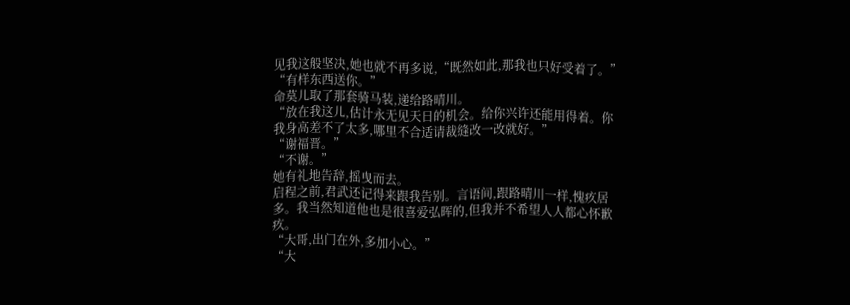见我这般坚决,她也就不再多说,“既然如此,那我也只好受着了。”
“有样东西送你。”
命莫儿取了那套骑马装,递给路晴川。
“放在我这儿,估计永无见天日的机会。给你兴许还能用得着。你我身高差不了太多,哪里不合适请裁缝改一改就好。”
“谢福晋。”
“不谢。”
她有礼地告辞,摇曳而去。
启程之前,君武还记得来跟我告别。言语间,跟路晴川一样,愧疚居多。我当然知道他也是很喜爱弘晖的,但我并不希望人人都心怀歉疚。
“大哥,出门在外,多加小心。”
“大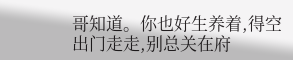哥知道。你也好生养着,得空出门走走,别总关在府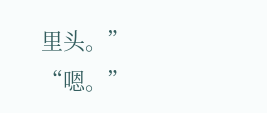里头。”
“嗯。”